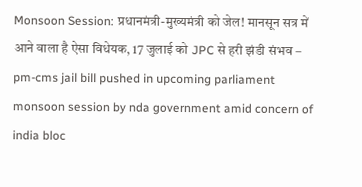Monsoon Session: प्रधानमंत्री-मुख्यमंत्री को जेल! मानसून सत्र में आने वाला है ऐसा विधेयक, 17 जुलाई को JPC से हरी झंडी संभव – pm-cms jail bill pushed in upcoming parliament monsoon session by nda government amid concern of india bloc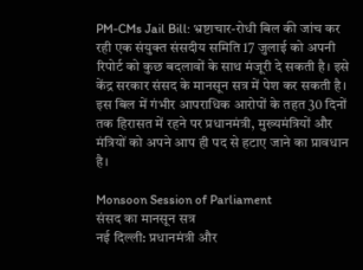PM-CMs Jail Bill: भ्रष्टाचार-रोधी बिल की जांच कर रही एक संयुक्त संसदीय समिति 17 जुलाई को अपनी रिपोर्ट को कुछ बदलावों के साथ मंजूरी दे सकती है। इसे केंद्र सरकार संसद के मानसून सत्र में पेश कर सकती है। इस बिल में गंभीर आपराधिक आरोपों के तहत 30 दिनों तक हिरासत में रहने पर प्रधानमंत्री, मुख्यमंत्रियों और मंत्रियों को अपने आप ही पद से हटाए जाने का प्रावधान है।

Monsoon Session of Parliament
संसद का मानसून सत्र
नई दिल्ली: प्रधानमंत्री और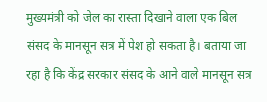मुख्यमंत्री को जेल का रास्ता दिखाने वाला एक बिल संसद के मानसून सत्र में पेश हो सकता है। बताया जा रहा है कि केंद्र सरकार संसद के आने वाले मानसून सत्र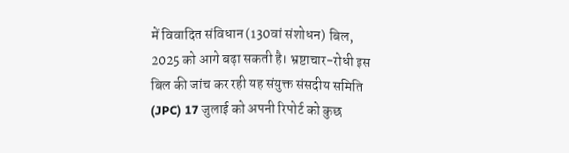में विवादित संविधान (130वां संशोधन) बिल, 2025 को आगे बढ़ा सकती है। भ्रष्टाचार-रोधी इस बिल की जांच कर रही यह संयुक्त संसदीय समिति (JPC) 17 जुलाई को अपनी रिपोर्ट को कुछ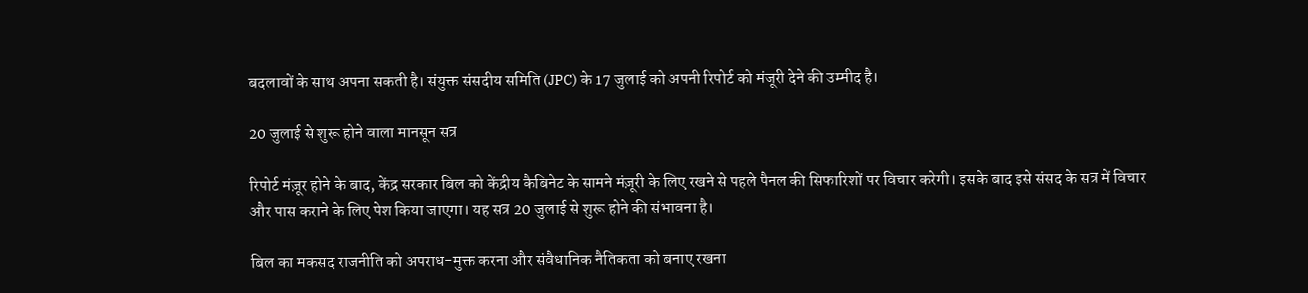बदलावों के साथ अपना सकती है। संयुक्त संसदीय समिति (JPC) के 17 जुलाई को अपनी रिपोर्ट को मंजूरी देने की उम्मीद है।

20 जुलाई से शुरू होने वाला मानसून सत्र

रिपोर्ट मंज़ूर होने के बाद, केंद्र सरकार बिल को केंद्रीय कैबिनेट के सामने मंज़ूरी के लिए रखने से पहले पैनल की सिफारिशों पर विचार करेगी। इसके बाद इसे संसद के सत्र में विचार और पास कराने के लिए पेश किया जाएगा। यह सत्र 20 जुलाई से शुरू होने की संभावना है।

बिल का मकसद राजनीति को अपराध-मुक्त करना और संवैधानिक नैतिकता को बनाए रखना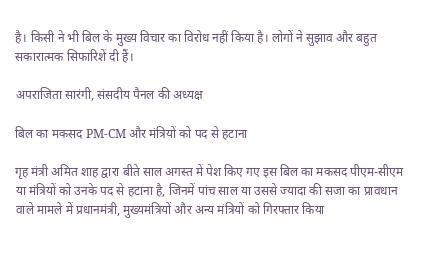है। किसी ने भी बिल के मुख्य विचार का विरोध नहीं किया है। लोगों ने सुझाव और बहुत सकारात्मक सिफारिशें दी हैं।

अपराजिता सारंगी, संसदीय पैनल की अध्यक्ष

बिल का मकसद PM-CM और मंत्रियों को पद से हटाना

गृह मंत्री अमित शाह द्वारा बीते साल अगस्त में पेश किए गए इस बिल का मकसद पीएम-सीएम या मंत्रियों को उनके पद से हटाना है, जिनमें पांच साल या उससे ज्यादा की सजा का प्रावधान वाले मामले में प्रधानमंत्री, मुख्यमंत्रियों और अन्य मंत्रियों को गिरफ्तार किया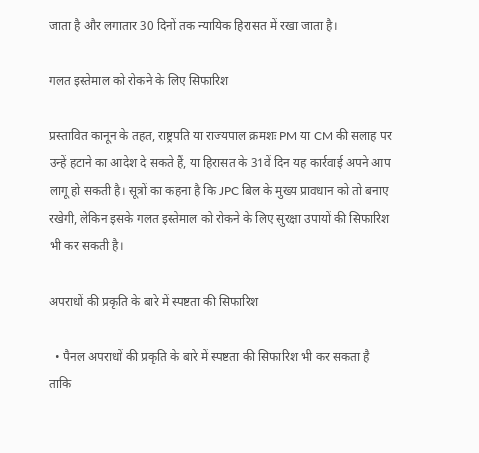जाता है और लगातार 30 दिनों तक न्यायिक हिरासत में रखा जाता है।

गलत इस्तेमाल को रोकने के लिए सिफारिश

प्रस्तावित कानून के तहत, राष्ट्रपति या राज्यपाल क्रमशः PM या CM की सलाह पर उन्हें हटाने का आदेश दे सकते हैं, या हिरासत के 31वें दिन यह कार्रवाई अपने आप लागू हो सकती है। सूत्रों का कहना है कि JPC बिल के मुख्य प्रावधान को तो बनाए रखेगी, लेकिन इसके गलत इस्तेमाल को रोकने के लिए सुरक्षा उपायों की सिफारिश भी कर सकती है।

अपराधों की प्रकृति के बारे में स्पष्टता की सिफारिश

  • पैनल अपराधों की प्रकृति के बारे में स्पष्टता की सिफारिश भी कर सकता है ताकि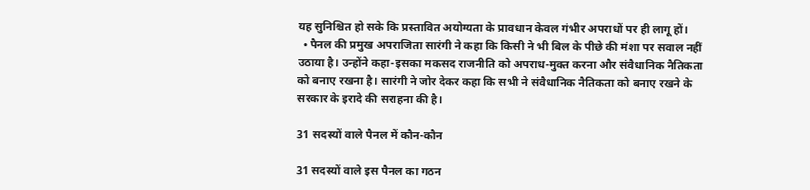यह सुनिश्चित हो सके कि प्रस्तावित अयोग्यता के प्रावधान केवल गंभीर अपराधों पर ही लागू हों।
  • पैनल की प्रमुख अपराजिता सारंगी ने कहा कि किसी ने भी बिल के पीछे की मंशा पर सवाल नहीं उठाया है। उन्होंने कहा-इसका मकसद राजनीति को अपराध-मुक्त करना और संवैधानिक नैतिकता को बनाए रखना है। सारंगी ने जोर देकर कहा कि सभी ने संवैधानिक नैतिकता को बनाए रखने के सरकार के इरादे की सराहना की है।

31 सदस्यों वाले पैनल में कौन-कौन

31 सदस्यों वाले इस पैनल का गठन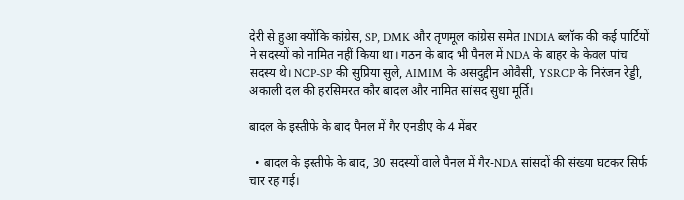देरी से हुआ क्योंकि कांग्रेस, SP, DMK और तृणमूल कांग्रेस समेत INDIA ब्लॉक की कई पार्टियों ने सदस्यों को नामित नहीं किया था। गठन के बाद भी पैनल में NDA के बाहर के केवल पांच सदस्य थे। NCP-SP की सुप्रिया सुले, AIMIM के असदुद्दीन ओवैसी, YSRCP के निरंजन रेड्डी, अकाली दल की हरसिमरत कौर बादल और नामित सांसद सुधा मूर्ति।

बादल के इस्तीफे के बाद पैनल में गैर एनडीए के 4 मेंबर

  • बादल के इस्तीफे के बाद, 30 सदस्यों वाले पैनल में गैर-NDA सांसदों की संख्या घटकर सिर्फ चार रह गई।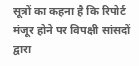सूत्रों का कहना है कि रिपोर्ट मंजूर होने पर विपक्षी सांसदों द्वारा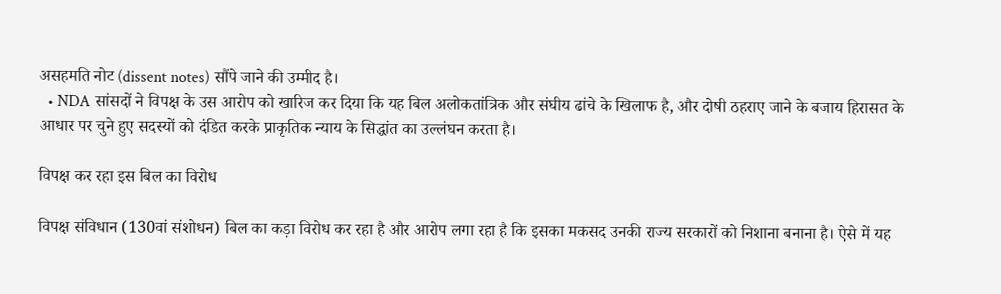असहमति नोट (dissent notes) सौंपे जाने की उम्मीद है।
  • NDA सांसदों ने विपक्ष के उस आरोप को खारिज कर दिया कि यह बिल अलोकतांत्रिक और संघीय ढांचे के खिलाफ है, और दोषी ठहराए जाने के बजाय हिरासत के आधार पर चुने हुए सदस्यों को दंडित करके प्राकृतिक न्याय के सिद्धांत का उल्लंघन करता है।

विपक्ष कर रहा इस बिल का विरोध

विपक्ष संविधान (130वां संशोधन) बिल का कड़ा विरोध कर रहा है और आरोप लगा रहा है कि इसका मकसद उनकी राज्य सरकारों को निशाना बनाना है। ऐसे में यह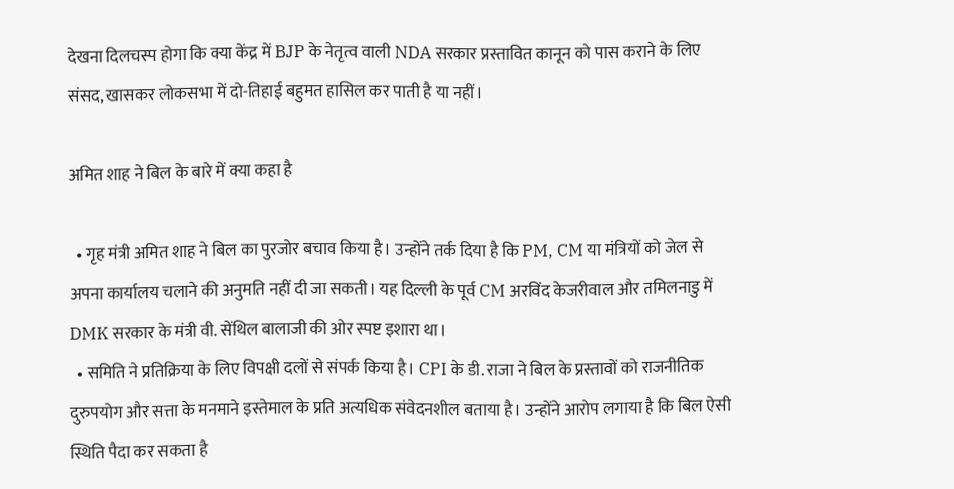देखना दिलचस्प होगा कि क्या केंद्र में BJP के नेतृत्व वाली NDA सरकार प्रस्तावित कानून को पास कराने के लिए संसद, खासकर लोकसभा में दो-तिहाई बहुमत हासिल कर पाती है या नहीं।

अमित शाह ने बिल के बारे में क्या कहा है

  • गृह मंत्री अमित शाह ने बिल का पुरजोर बचाव किया है। उन्होंने तर्क दिया है कि PM, CM या मंत्रियों को जेल से अपना कार्यालय चलाने की अनुमति नहीं दी जा सकती। यह दिल्ली के पूर्व CM अरविंद केजरीवाल और तमिलनाडु में DMK सरकार के मंत्री वी. सेंथिल बालाजी की ओर स्पष्ट इशारा था।
  • समिति ने प्रतिक्रिया के लिए विपक्षी दलों से संपर्क किया है। CPI के डी. राजा ने बिल के प्रस्तावों को राजनीतिक दुरुपयोग और सत्ता के मनमाने इस्तेमाल के प्रति अत्यधिक संवेदनशील बताया है। उन्होंने आरोप लगाया है कि बिल ऐसी स्थिति पैदा कर सकता है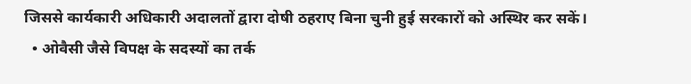जिससे कार्यकारी अधिकारी अदालतों द्वारा दोषी ठहराए बिना चुनी हुई सरकारों को अस्थिर कर सकें।
  • ओवैसी जैसे विपक्ष के सदस्यों का तर्क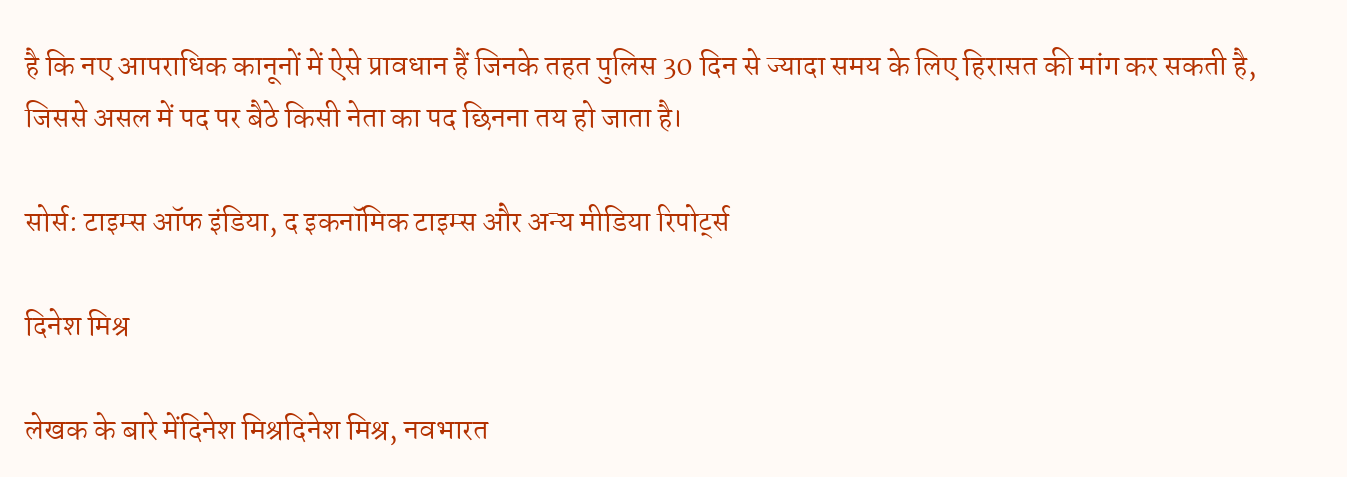है कि नए आपराधिक कानूनों में ऐसे प्रावधान हैं जिनके तहत पुलिस 30 दिन से ज्यादा समय के लिए हिरासत की मांग कर सकती है, जिससे असल में पद पर बैठे किसी नेता का पद छिनना तय हो जाता है।

सोर्स: टाइम्स ऑफ इंडिया, द इकनॉमिक टाइम्स और अन्य मीडिया रिपोर्ट्स

दिनेश मिश्र

लेखक के बारे मेंदिनेश मिश्रदिनेश मिश्र, नवभारत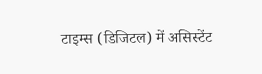टाइम्स (डिजिटल) में असिस्टेंट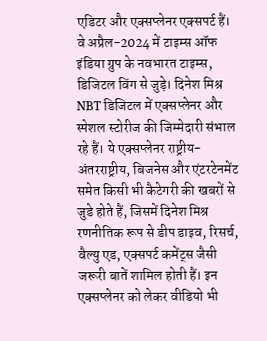एडिटर और एक्सप्लेनर एक्सपर्ट हैं। वे अप्रैल-2024 में टाइम्स ऑफ इंडिया ग्रुप के नवभारत टाइम्स, डिजिटल विंग से जुड़े। दिनेश मिश्र NBT डिजिटल में एक्सप्लेनर और स्पेशल स्टोरीज की जिम्मेदारी संभाल रहे हैं। ये एक्सप्लेनर राष्ट्रीय-अंतरराष्ट्रीय, बिजनेस और एंटरटेनमेंट समेत किसी भी कैटेगरी की खबरों से जुडे होते हैं, जिसमें दिनेश मिश्र रणनीतिक रूप से डीप डाइव, रिसर्च, वैल्यु एड, एक्सपर्ट कमेंट्स जैसी जरूरी बातें शामिल होती हैं। इन एक्सप्लेनर को लेकर वीडियो भी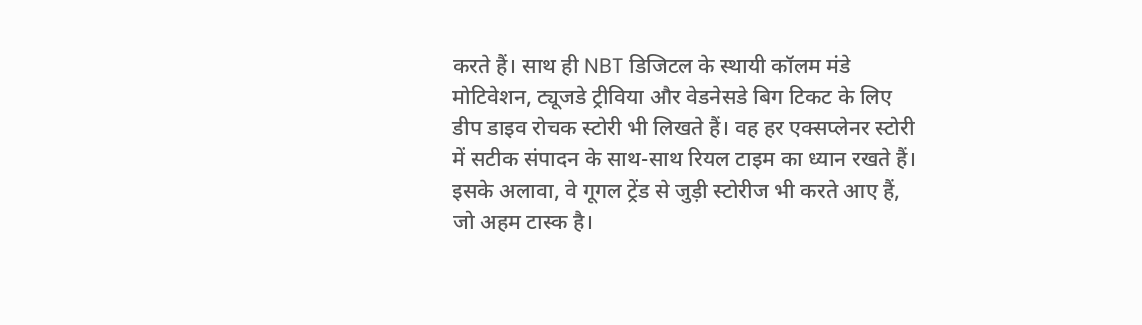करते हैं। साथ ही NBT डिजिटल के स्थायी कॉलम मंडे मोटिवेशन, ट्यूजडे ट्रीविया और वेडनेसडे बिग टिकट के लिए डीप डाइव रोचक स्टोरी भी लिखते हैं। वह हर एक्सप्लेनर स्टोरी में सटीक संपादन के साथ-साथ रियल टाइम का ध्यान रखते हैं। इसके अलावा, वे गूगल ट्रेंड से जुड़ी स्टोरीज भी करते आए हैं, जो अहम टास्क है।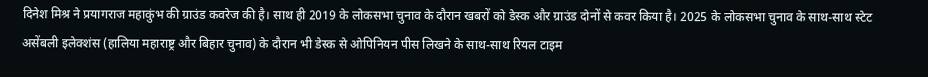दिनेश मिश्र ने प्रयागराज महाकुंभ की ग्राउंड कवरेज की है। साथ ही 2019 के लोकसभा चुनाव के दौरान खबरों को डेस्क और ग्राउंड दोनों से कवर किया है। 2025 के लोकसभा चुनाव के साथ-साथ स्टेट असेंबली इलेक्शंस (हालिया महाराष्ट्र और बिहार चुनाव) के दौरान भी डेस्क से ओपिनियन पीस लिखने के साथ-साथ रियल टाइम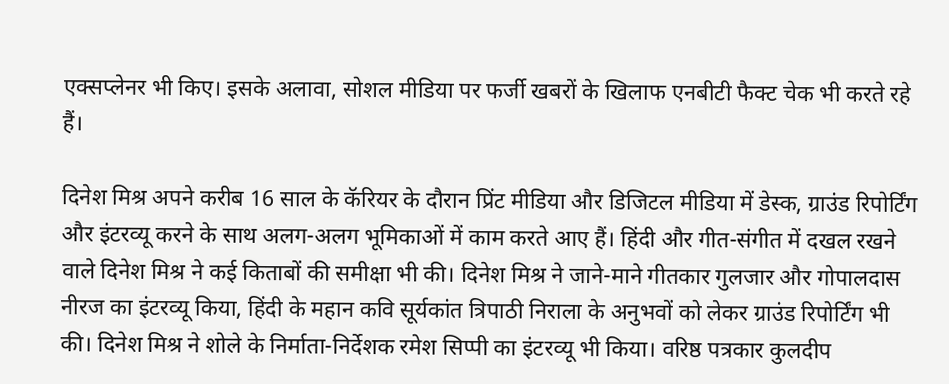एक्सप्लेनर भी किए। इसके अलावा, सोशल मीडिया पर फर्जी खबरों के खिलाफ एनबीटी फैक्ट चेक भी करते रहे हैं।

दिनेश मिश्र अपने करीब 16 साल के कॅरियर के दौरान प्रिंट मीडिया और डिजिटल मीडिया में डेस्क, ग्राउंड रिपोर्टिंग और इंटरव्यू करने के साथ अलग-अलग भूमिकाओं में काम करते आए हैं। हिंदी और गीत-संगीत में दखल रखने वाले दिनेश मिश्र ने कई किताबों की समीक्षा भी की। दिनेश मिश्र ने जाने-माने गीतकार गुलजार और गोपालदास नीरज का इंटरव्यू किया, हिंदी के महान कवि सूर्यकांत त्रिपाठी निराला के अनुभवों को लेकर ग्राउंड रिपोर्टिंग भी की। दिनेश मिश्र ने शोले के निर्माता-निर्देशक रमेश सिप्पी का इंटरव्यू भी किया। वरिष्ठ पत्रकार कुलदीप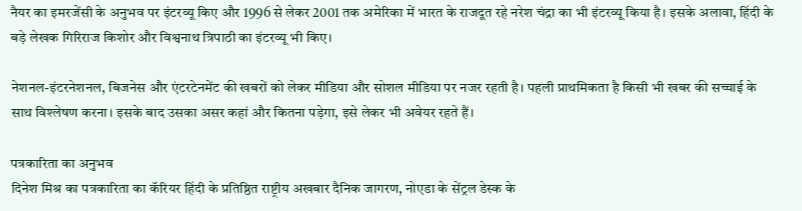नैयर का इमरजेंसी के अनुभव पर इंटरव्यू किए और 1996 से लेकर 2001 तक अमेरिका में भारत के राजदूत रहे नरेश चंद्रा का भी इंटरव्यू किया है। इसके अलावा, हिंदी के बड़े लेखक गिरिराज किशोर और विश्वनाथ त्रिपाठी का इंटरव्यू भी किए।

नेशनल-इंटरनेशनल, बिजनेस और एंटरटेनमेंट की खबरों को लेकर मीडिया और सोशल मीडिया पर नजर रहती है। पहली प्राथमिकता है किसी भी खबर की सच्चाई के साथ विश्लेषण करना। इसके बाद उसका असर कहां और कितना पड़ेगा, इसे लेकर भी अवेयर रहते हैं।

पत्रकारिता का अनुभव
दिनेश मिश्र का पत्रकारिता का कॅरियर हिंदी के प्रतिष्ठित राष्ट्रीय अखबार दैनिक जागरण, नोएडा के सेंट्रल डेस्क के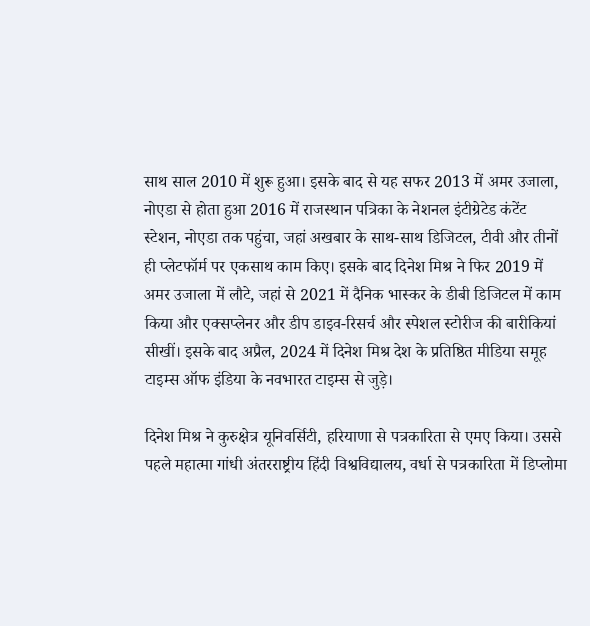साथ साल 2010 में शुरू हुआ। इसके बाद से यह सफर 2013 में अमर उजाला, नोएडा से होता हुआ 2016 में राजस्थान पत्रिका के नेशनल इंटीग्रेटेड कंटेंट स्टेशन, नोएडा तक पहुंचा, जहां अखबार के साथ-साथ डिजिटल, टीवी और तीनों ही प्लेटफॉर्म पर एकसाथ काम किए। इसके बाद दिनेश मिश्र ने फिर 2019 में अमर उजाला में लौटे, जहां से 2021 में दैनिक भास्कर के डीबी डिजिटल में काम किया और एक्सप्लेनर और डीप डाइव-रिसर्च और स्पेशल स्टोरीज की बारीकियां सीखीं। इसके बाद अप्रैल, 2024 में दिनेश मिश्र देश के प्रतिष्ठित मीडिया समूह टाइम्स ऑफ इंडिया के नवभारत टाइम्स से जुड़े।

दिनेश मिश्र ने कुरुक्षेत्र यूनिवर्सिटी, हरियाणा से पत्रकारिता से एमए किया। उससे पहले महात्मा गांधी अंतरराष्ट्रीय हिंदी विश्वविद्यालय, वर्धा से पत्रकारिता में डिप्लोमा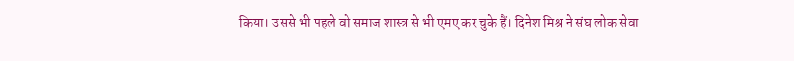किया। उससे भी पहले वो समाज शास्त्र से भी एमए कर चुके हैं। दिनेश मिश्र ने संघ लोक सेवा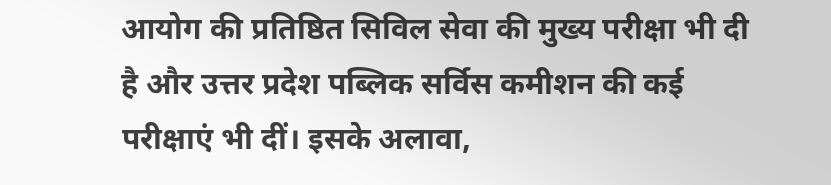आयोग की प्रतिष्ठित सिविल सेवा की मुख्य परीक्षा भी दी है और उत्तर प्रदेश पब्लिक सर्विस कमीशन की कई परीक्षाएं भी दीं। इसके अलावा,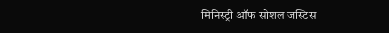मिनिस्ट्री ऑफ सोशल जस्टिस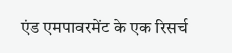एंड एमपावरमेंट के एक रिसर्च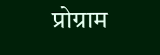प्रोग्राम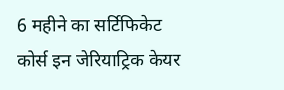6 महीने का सर्टिफिकेट कोर्स इन जेरियाट्रिक केयर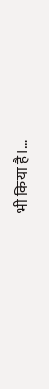भी किया है।…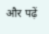और पढ़ें